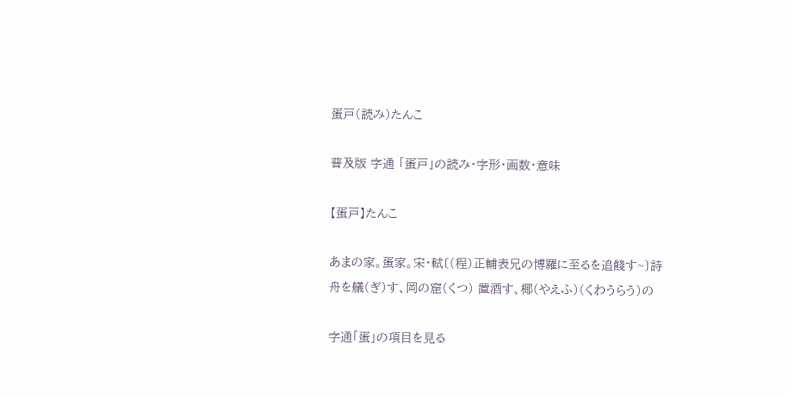蛋戸(読み)たんこ

普及版 字通 「蛋戸」の読み・字形・画数・意味

【蛋戸】たんこ

あまの家。蛋家。宋・軾〔(程)正輔表兄の博羅に至るを追餞す~〕詩 舟を艤(ぎ)す、岡の窟(くつ) 置酒す、椰(やえふ)(くわうらう)の

字通「蛋」の項目を見る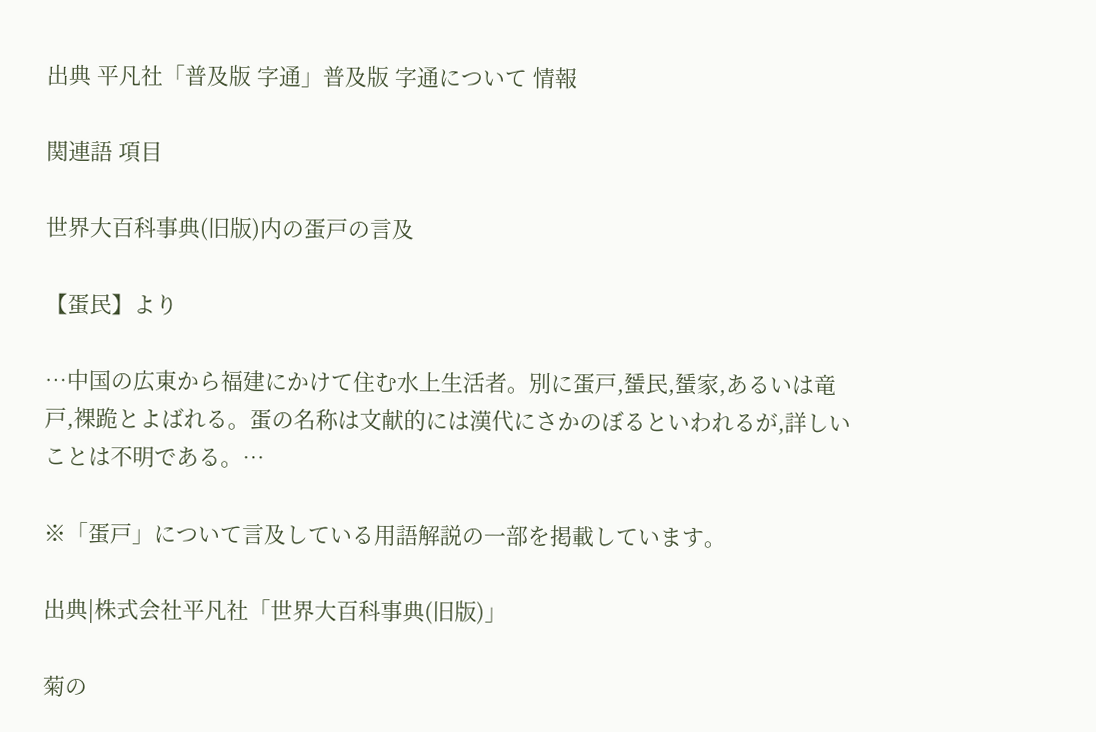出典 平凡社「普及版 字通」普及版 字通について 情報

関連語 項目

世界大百科事典(旧版)内の蛋戸の言及

【蛋民】より

…中国の広東から福建にかけて住む水上生活者。別に蛋戸,蜑民,蜑家,あるいは竜戸,裸跪とよばれる。蛋の名称は文献的には漢代にさかのぼるといわれるが,詳しいことは不明である。…

※「蛋戸」について言及している用語解説の一部を掲載しています。

出典|株式会社平凡社「世界大百科事典(旧版)」

菊の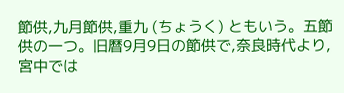節供,九月節供,重九 (ちょうく) ともいう。五節供の一つ。旧暦9月9日の節供で,奈良時代より,宮中では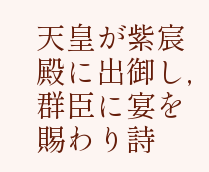天皇が紫宸殿に出御し,群臣に宴を賜わり詩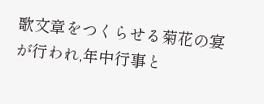歌文章をつくらせる菊花の宴が行われ,年中行事と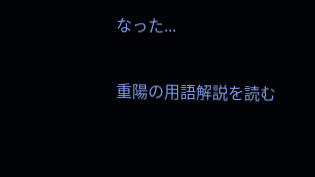なった...

重陽の用語解説を読む